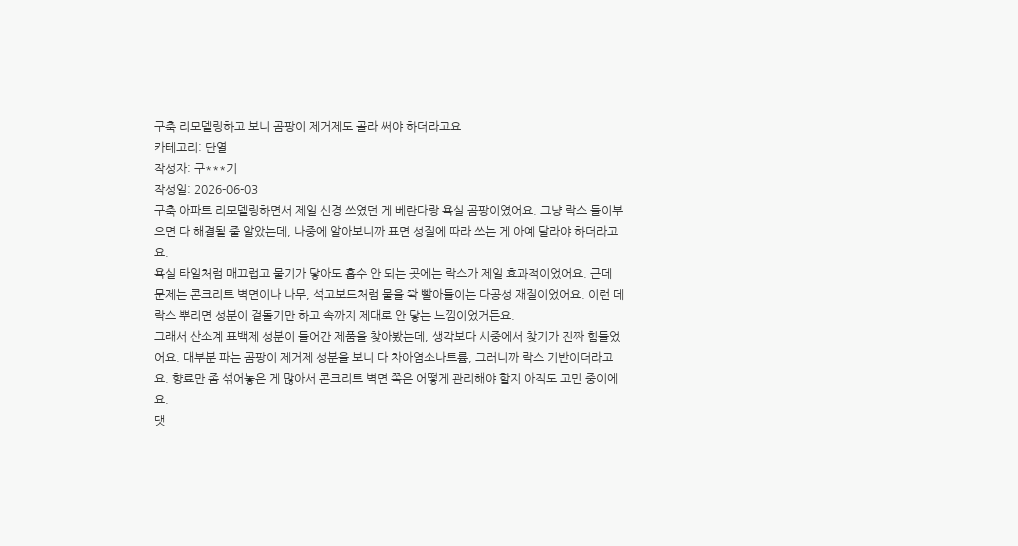구축 리모델링하고 보니 곰팡이 제거제도 골라 써야 하더라고요
카테고리: 단열
작성자: 구***기
작성일: 2026-06-03
구축 아파트 리모델링하면서 제일 신경 쓰였던 게 베란다랑 욕실 곰팡이였어요. 그냥 락스 들이부으면 다 해결될 줄 알았는데, 나중에 알아보니까 표면 성질에 따라 쓰는 게 아예 달라야 하더라고요.
욕실 타일처럼 매끄럽고 물기가 닿아도 흡수 안 되는 곳에는 락스가 제일 효과적이었어요. 근데 문제는 콘크리트 벽면이나 나무, 석고보드처럼 물을 쫙 빨아들이는 다공성 재질이었어요. 이런 데 락스 뿌리면 성분이 겉돌기만 하고 속까지 제대로 안 닿는 느낌이었거든요.
그래서 산소계 표백제 성분이 들어간 제품을 찾아봤는데, 생각보다 시중에서 찾기가 진짜 힘들었어요. 대부분 파는 곰팡이 제거제 성분을 보니 다 차아염소나트륨, 그러니까 락스 기반이더라고요. 향료만 좀 섞어놓은 게 많아서 콘크리트 벽면 쪽은 어떻게 관리해야 할지 아직도 고민 중이에요.
댓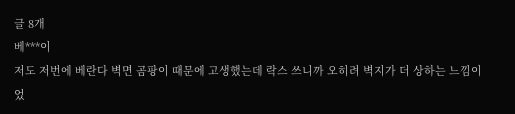글 8개
베***이
저도 저번에 베란다 벽면 곰팡이 때문에 고생했는데 락스 쓰니까 오히려 벽지가 더 상하는 느낌이었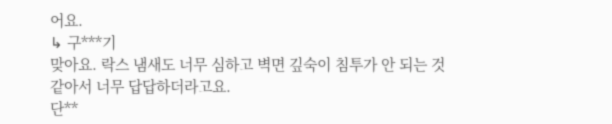어요.
↳ 구***기
맞아요. 락스 냄새도 너무 심하고 벽면 깊숙이 침투가 안 되는 것 같아서 너무 답답하더라고요.
단**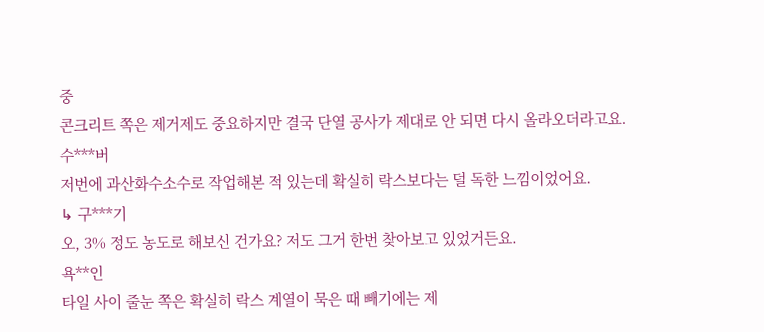중
콘크리트 쪽은 제거제도 중요하지만 결국 단열 공사가 제대로 안 되면 다시 올라오더라고요.
수***버
저번에 과산화수소수로 작업해본 적 있는데 확실히 락스보다는 덜 독한 느낌이었어요.
↳ 구***기
오, 3% 정도 농도로 해보신 건가요? 저도 그거 한번 찾아보고 있었거든요.
욕**인
타일 사이 줄눈 쪽은 확실히 락스 계열이 묵은 때 빼기에는 제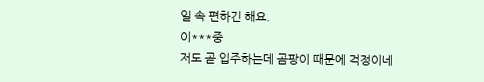일 속 편하긴 해요.
이***중
저도 곧 입주하는데 곰팡이 때문에 걱정이네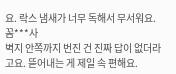요. 락스 냄새가 너무 독해서 무서워요.
꼼***사
벽지 안쪽까지 번진 건 진짜 답이 없더라고요. 뜯어내는 게 제일 속 편해요.